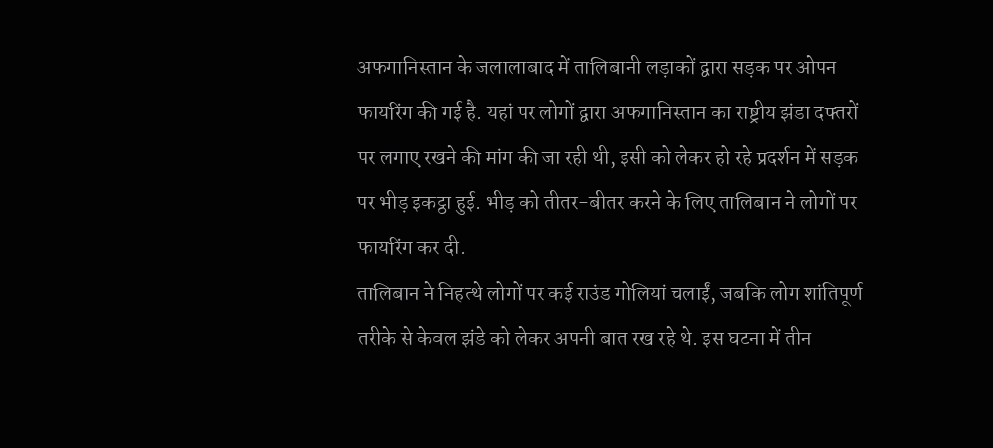अफगानिस्तान के जलालाबाद में तालिबानी लड़ाकों द्वारा सड़क पर ओपन फायरिंग की गई है. यहां पर लोगों द्वारा अफगानिस्तान का राष्ट्रीय झंडा दफ्तरों पर लगाए रखने की मांग की जा रही थी, इसी को लेकर हो रहे प्रदर्शन में सड़क पर भीड़ इकट्ठा हुई. भीड़ को तीतर-बीतर करने के लिए तालिबान ने लोगों पर फायरिंग कर दी.
तालिबान ने निहत्थे लोगों पर कई राउंड गोलियां चलाईं, जबकि लोग शांतिपूर्ण तरीके से केवल झंडे को लेकर अपनी बात रख रहे थे. इस घटना में तीन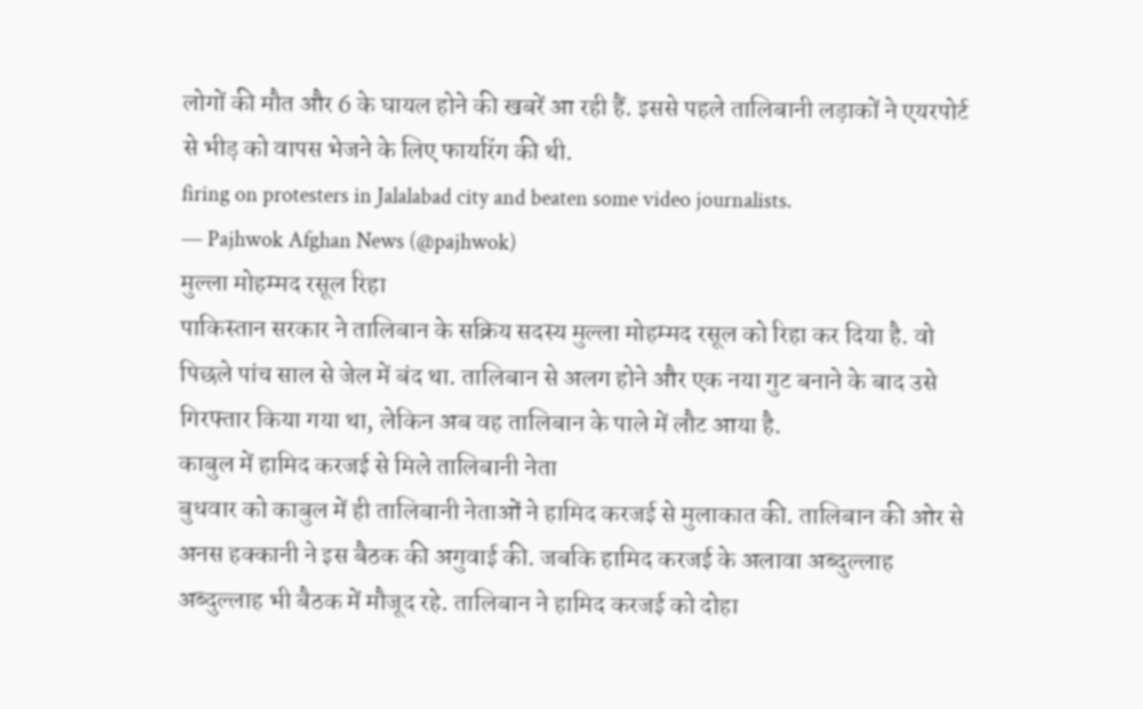लोगों की मौत और 6 के घायल होने की खबरें आ रही हैं. इससे पहले तालिबानी लड़ाकों ने एयरपोर्ट से भीड़ को वापस भेजने के लिए फायरिंग की थी.
firing on protesters in Jalalabad city and beaten some video journalists.
— Pajhwok Afghan News (@pajhwok)
मुल्ला मोहम्मद रसूल रिहा
पाकिस्तान सरकार ने तालिबान के सक्रिय सदस्य मुल्ला मोहम्मद रसूल को रिहा कर दिया है. वो पिछले पांच साल से जेल में बंद था. तालिबान से अलग होने और एक नया गुट बनाने के बाद उसे गिरफ्तार किया गया था, लेकिन अब वह तालिबान के पाले में लौट आया है.
काबुल में हामिद करजई से मिले तालिबानी नेता
बुधवार को काबुल में ही तालिबानी नेताओं ने हामिद करजई से मुलाकात की. तालिबान की ओर से अनस हक्कानी ने इस बैठक की अगुवाई की. जबकि हामिद करजई के अलावा अब्दुल्लाह अब्दुल्लाह भी बैठक में मौजूद रहे. तालिबान ने हामिद करजई को दोहा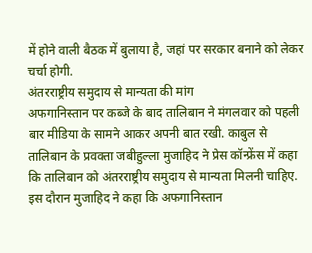में होने वाली बैठक में बुलाया है, जहां पर सरकार बनाने को लेकर चर्चा होगी.
अंतरराष्ट्रीय समुदाय से मान्यता की मांग
अफगानिस्तान पर कब्जे के बाद तालिबान ने मंगलवार को पहली बार मीडिया के सामने आकर अपनी बात रखी. काबुल से तालिबान के प्रवक्ता जबीहुल्ला मुजाहिद ने प्रेस कॉन्फ्रेंस में कहा कि तालिबान को अंतरराष्ट्रीय समुदाय से मान्यता मिलनी चाहिए. इस दौरान मुजाहिद ने कहा कि अफगानिस्तान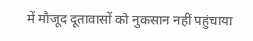में मौजूद दूतावासों को नुकसान नहीं पहुंचाया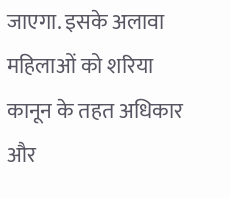जाएगा. इसके अलावा महिलाओं को शरिया कानून के तहत अधिकार और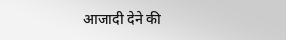आजादी देने की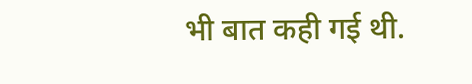भी बात कही गई थी.